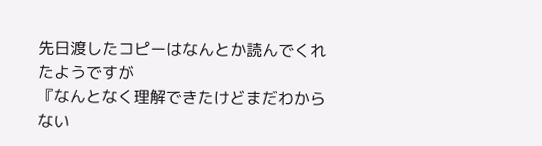先日渡したコピーはなんとか読んでくれたようですが
『なんとなく理解できたけどまだわからない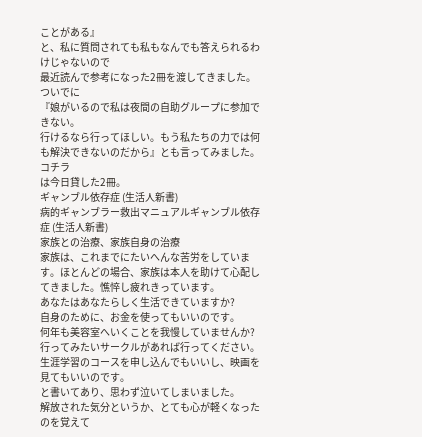ことがある』
と、私に質問されても私もなんでも答えられるわけじゃないので
最近読んで参考になった2冊を渡してきました。
ついでに
『娘がいるので私は夜間の自助グループに参加できない。
行けるなら行ってほしい。もう私たちの力では何も解決できないのだから』とも言ってみました。
コチラ
は今日貸した2冊。
ギャンブル依存症 (生活人新書)
病的ギャンブラー救出マニュアルギャンブル依存症 (生活人新書)
家族との治療、家族自身の治療
家族は、これまでにたいへんな苦労をしています。ほとんどの場合、家族は本人を助けて心配してきました。憔悴し疲れきっています。
あなたはあなたらしく生活できていますか?
自身のために、お金を使ってもいいのです。
何年も美容室へいくことを我慢していませんか?
行ってみたいサークルがあれば行ってください。
生涯学習のコースを申し込んでもいいし、映画を見てもいいのです。
と書いてあり、思わず泣いてしまいました。
解放された気分というか、とても心が軽くなったのを覚えて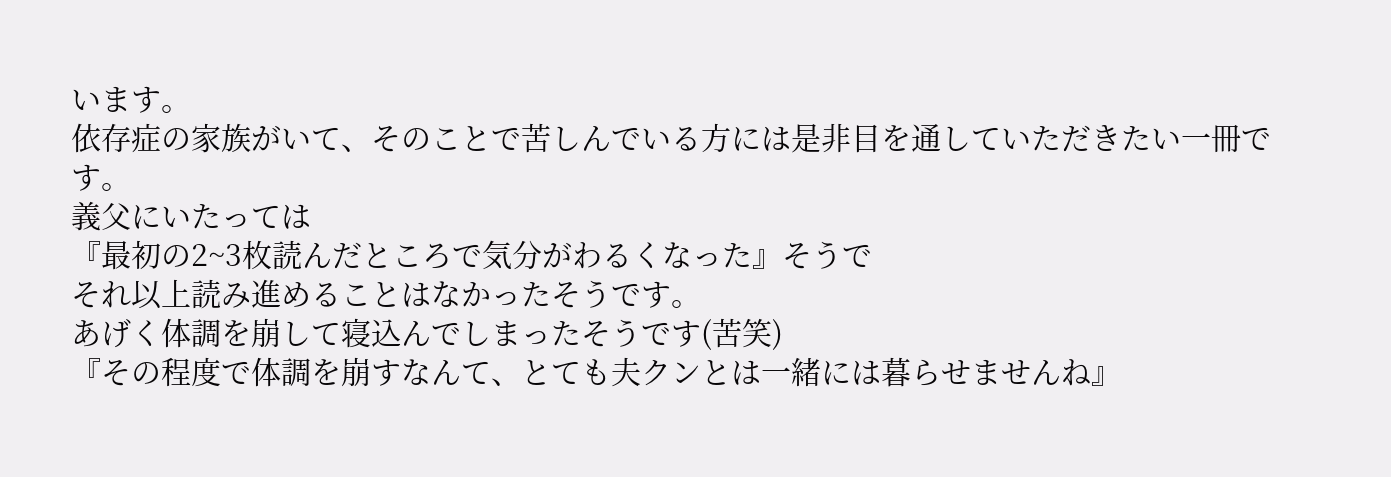います。
依存症の家族がいて、そのことで苦しんでいる方には是非目を通していただきたい一冊です。
義父にいたっては
『最初の2~3枚読んだところで気分がわるくなった』そうで
それ以上読み進めることはなかったそうです。
あげく体調を崩して寝込んでしまったそうです(苦笑)
『その程度で体調を崩すなんて、とても夫クンとは一緒には暮らせませんね』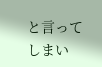と言ってしまい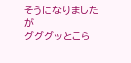そうになりましたが
グググッとこら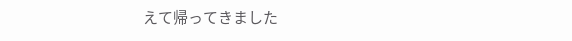えて帰ってきました